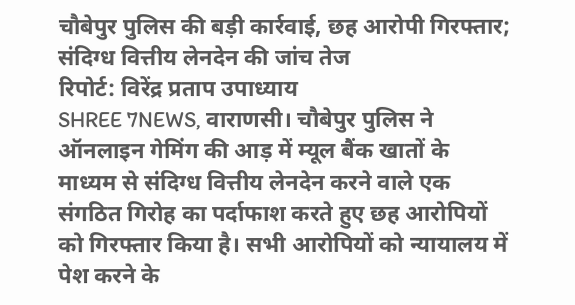चौबेपुर पुलिस की बड़ी कार्रवाई, छह आरोपी गिरफ्तार; संदिग्ध वित्तीय लेनदेन की जांच तेज
रिपोर्ट: विरेंद्र प्रताप उपाध्याय
SHREE 7NEWS, वाराणसी। चौबेपुर पुलिस ने ऑनलाइन गेमिंग की आड़ में म्यूल बैंक खातों के माध्यम से संदिग्ध वित्तीय लेनदेन करने वाले एक संगठित गिरोह का पर्दाफाश करते हुए छह आरोपियों को गिरफ्तार किया है। सभी आरोपियों को न्यायालय में पेश करने के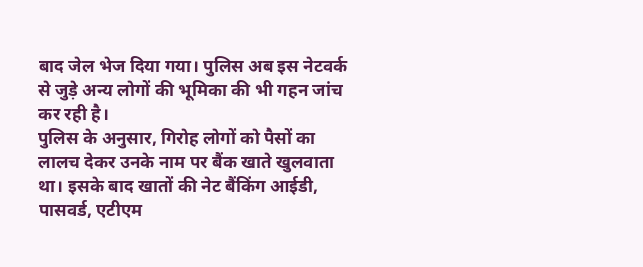बाद जेल भेज दिया गया। पुलिस अब इस नेटवर्क से जुड़े अन्य लोगों की भूमिका की भी गहन जांच कर रही है।
पुलिस के अनुसार, गिरोह लोगों को पैसों का लालच देकर उनके नाम पर बैंक खाते खुलवाता था। इसके बाद खातों की नेट बैंकिंग आईडी, पासवर्ड, एटीएम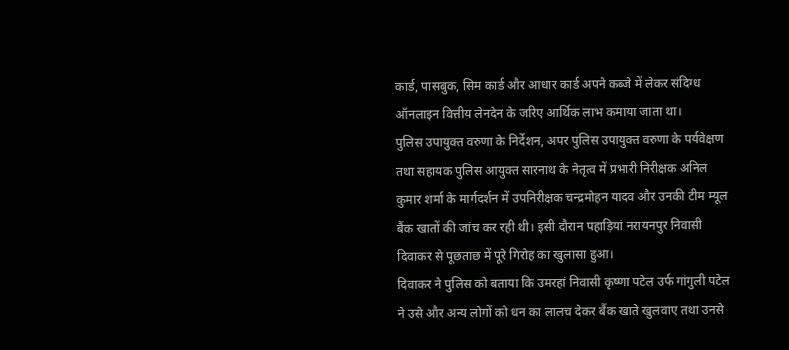कार्ड, पासबुक, सिम कार्ड और आधार कार्ड अपने कब्जे में लेकर संदिग्ध ऑनलाइन वित्तीय लेनदेन के जरिए आर्थिक लाभ कमाया जाता था।
पुलिस उपायुक्त वरुणा के निर्देशन, अपर पुलिस उपायुक्त वरुणा के पर्यवेक्षण तथा सहायक पुलिस आयुक्त सारनाथ के नेतृत्व में प्रभारी निरीक्षक अनिल कुमार शर्मा के मार्गदर्शन में उपनिरीक्षक चन्द्रमोहन यादव और उनकी टीम म्यूल बैंक खातों की जांच कर रही थी। इसी दौरान पहाड़ियां नरायनपुर निवासी दिवाकर से पूछताछ में पूरे गिरोह का खुलासा हुआ।
दिवाकर ने पुलिस को बताया कि उमरहां निवासी कृष्णा पटेल उर्फ गांगुली पटेल ने उसे और अन्य लोगों को धन का लालच देकर बैंक खाते खुलवाए तथा उनसे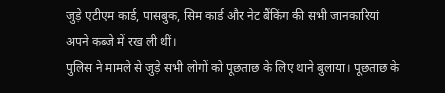जुड़े एटीएम कार्ड, पासबुक, सिम कार्ड और नेट बैंकिंग की सभी जानकारियां अपने कब्जे में रख ली थीं।
पुलिस ने मामले से जुड़े सभी लोगों को पूछताछ के लिए थाने बुलाया। पूछताछ के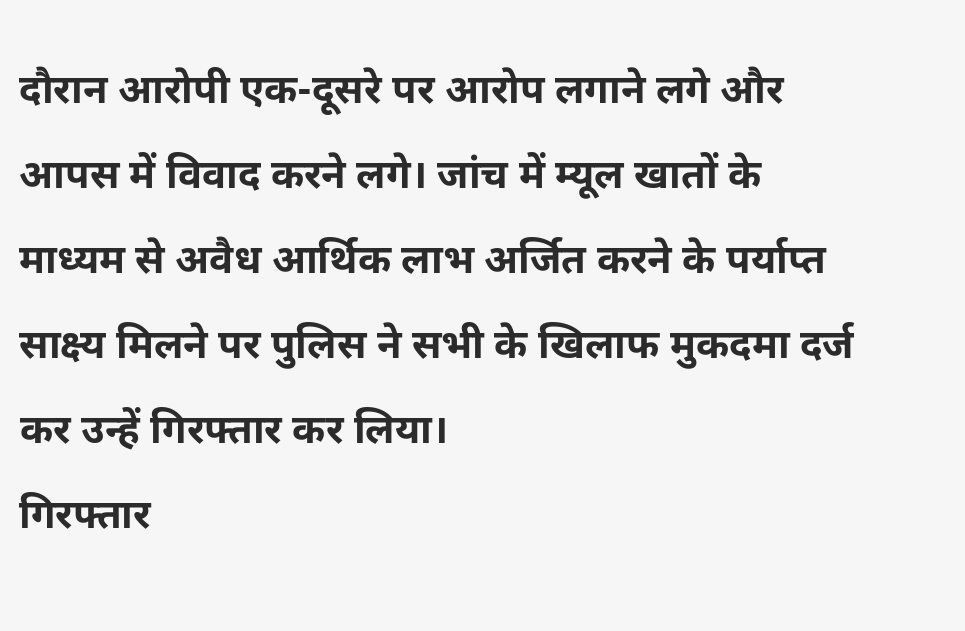दौरान आरोपी एक-दूसरे पर आरोप लगाने लगे और आपस में विवाद करने लगे। जांच में म्यूल खातों के माध्यम से अवैध आर्थिक लाभ अर्जित करने के पर्याप्त साक्ष्य मिलने पर पुलिस ने सभी के खिलाफ मुकदमा दर्ज कर उन्हें गिरफ्तार कर लिया।
गिरफ्तार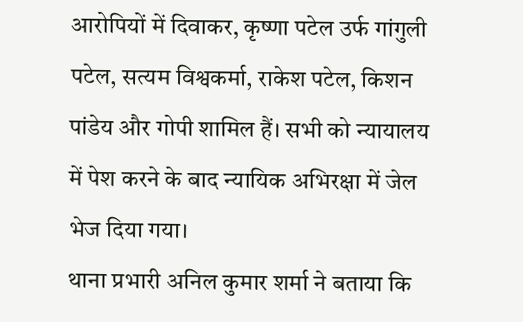आरोपियों में दिवाकर, कृष्णा पटेल उर्फ गांगुली पटेल, सत्यम विश्वकर्मा, राकेश पटेल, किशन पांडेय और गोपी शामिल हैं। सभी को न्यायालय में पेश करने के बाद न्यायिक अभिरक्षा में जेल भेज दिया गया।
थाना प्रभारी अनिल कुमार शर्मा ने बताया कि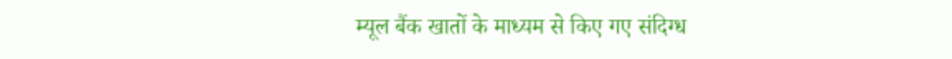म्यूल बैंक खातों के माध्यम से किए गए संदिग्ध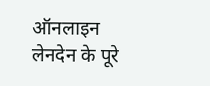ऑनलाइन लेनदेन के पूरे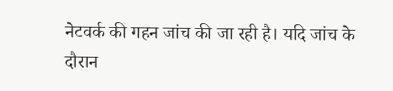नेटवर्क की गहन जांच की जा रही है। यदि जांच के दौरान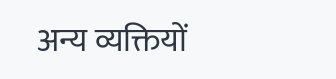अन्य व्यक्तियों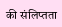की संलिप्तता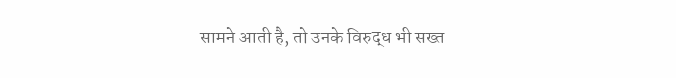सामने आती है, तो उनके विरुद्ध भी सख्त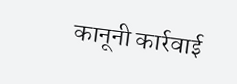कानूनी कार्रवाई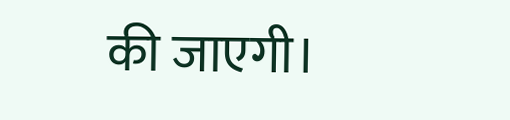की जाएगी।